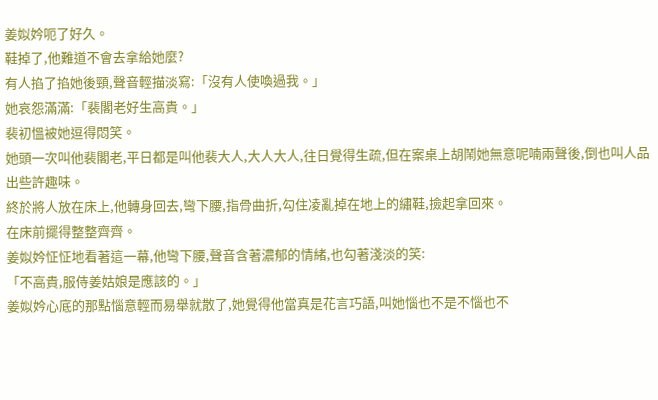姜姒妗呃了好久。
鞋掉了,他難道不會去拿給她麼?
有人掐了掐她後頸,聲音輕描淡寫:「沒有人使喚過我。」
她哀怨滿滿:「裴閣老好生高貴。」
裴初慍被她逗得悶笑。
她頭一次叫他裴閣老,平日都是叫他裴大人,大人大人,往日覺得生疏,但在案桌上胡鬧她無意呢喃兩聲後,倒也叫人品出些許趣味。
終於將人放在床上,他轉身回去,彎下腰,指骨曲折,勾住凌亂掉在地上的繡鞋,撿起拿回來。
在床前擺得整整齊齊。
姜姒妗怔怔地看著這一幕,他彎下腰,聲音含著濃郁的情緒,也勾著淺淡的笑:
「不高貴,服侍姜姑娘是應該的。」
姜姒妗心底的那點惱意輕而易舉就散了,她覺得他當真是花言巧語,叫她惱也不是不惱也不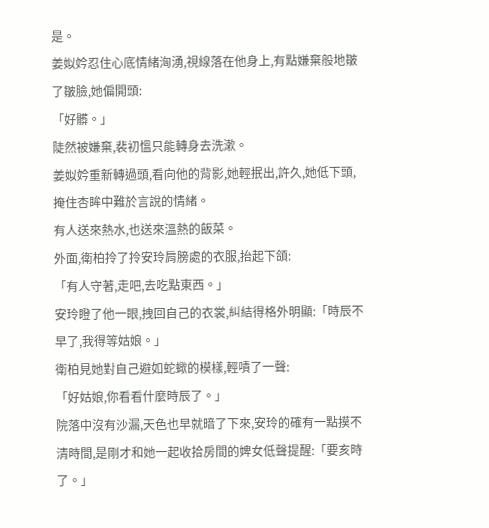是。
姜姒妗忍住心底情緒洶湧,視線落在他身上,有點嫌棄般地皺了皺臉,她偏開頭:
「好髒。」
陡然被嫌棄,裴初慍只能轉身去洗漱。
姜姒妗重新轉過頭,看向他的背影,她輕抿出,許久,她低下頭,掩住杏眸中難於言說的情緒。
有人送來熱水,也送來溫熱的飯菜。
外面,衛柏拎了拎安玲肩膀處的衣服,抬起下頜:
「有人守著,走吧,去吃點東西。」
安玲瞪了他一眼,拽回自己的衣裳,糾結得格外明顯:「時辰不早了,我得等姑娘。」
衛柏見她對自己避如蛇蠍的模樣,輕嘖了一聲:
「好姑娘,你看看什麼時辰了。」
院落中沒有沙漏,天色也早就暗了下來,安玲的確有一點摸不清時間,是剛才和她一起收拾房間的婢女低聲提醒:「要亥時了。」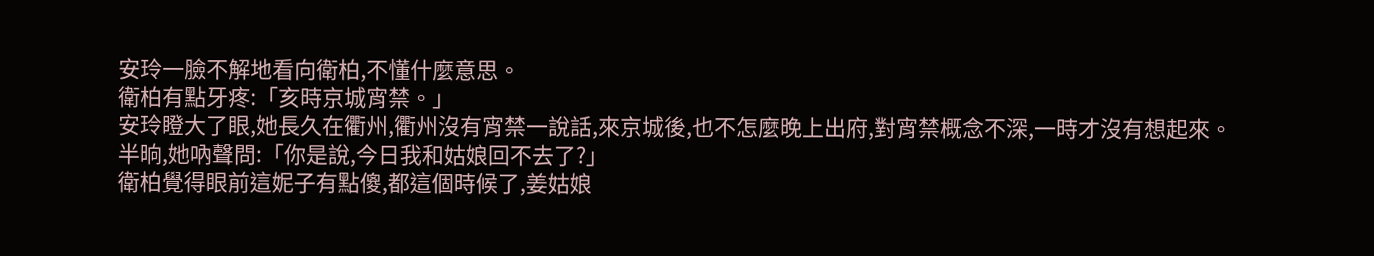安玲一臉不解地看向衛柏,不懂什麼意思。
衛柏有點牙疼:「亥時京城宵禁。」
安玲瞪大了眼,她長久在衢州,衢州沒有宵禁一說話,來京城後,也不怎麼晚上出府,對宵禁概念不深,一時才沒有想起來。
半晌,她吶聲問:「你是說,今日我和姑娘回不去了?」
衛柏覺得眼前這妮子有點傻,都這個時候了,姜姑娘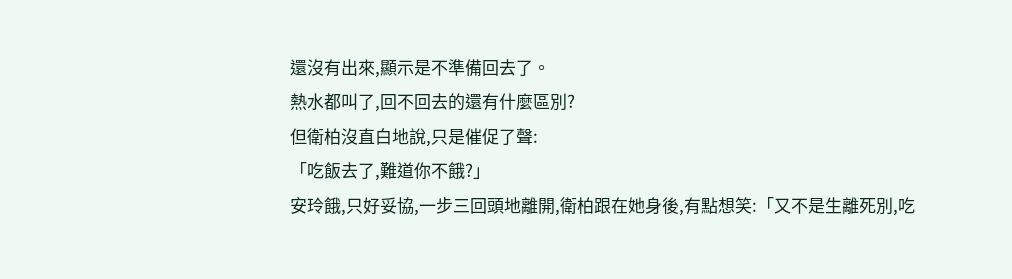還沒有出來,顯示是不準備回去了。
熱水都叫了,回不回去的還有什麼區別?
但衛柏沒直白地說,只是催促了聲:
「吃飯去了,難道你不餓?」
安玲餓,只好妥協,一步三回頭地離開,衛柏跟在她身後,有點想笑:「又不是生離死別,吃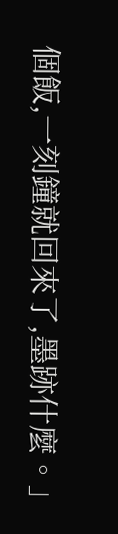個飯,一刻鐘就回來了,墨跡什麼。」